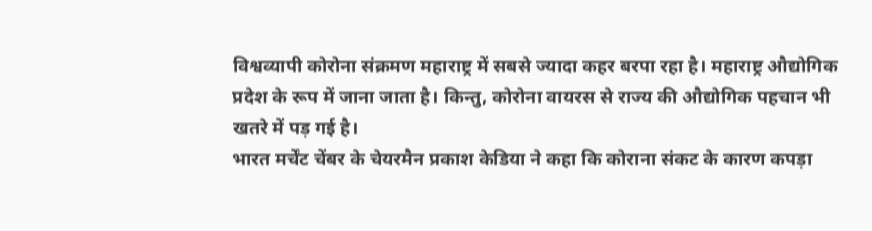विश्वव्यापी कोरोना संक्रमण महाराष्ट्र में सबसे ज्यादा कहर बरपा रहा है। महाराष्ट्र औद्योगिक प्रदेश के रूप में जाना जाता है। किन्तु, कोरोना वायरस से राज्य की औद्योगिक पहचान भी खतरे में पड़ गई है।
भारत मर्चेंट चेंबर के चेयरमैन प्रकाश केडिया ने कहा कि कोराना संकट के कारण कपड़ा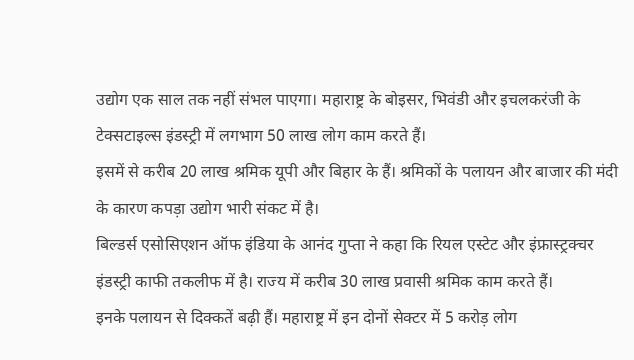उद्योग एक साल तक नहीं संभल पाएगा। महाराष्ट्र के बोइसर, भिवंडी और इचलकरंजी के टेक्सटाइल्स इंडस्ट्री में लगभाग 50 लाख लोग काम करते हैं।
इसमें से करीब 20 लाख श्रमिक यूपी और बिहार के हैं। श्रमिकों के पलायन और बाजार की मंदी के कारण कपड़ा उद्योग भारी संकट में है।
बिल्डर्स एसोसिएशन ऑफ इंडिया के आनंद गुप्ता ने कहा कि रियल एस्टेट और इंफ्रास्ट्रक्चर इंडस्ट्री काफी तकलीफ में है। राज्य में करीब 30 लाख प्रवासी श्रमिक काम करते हैं।
इनके पलायन से दिक्कतें बढ़ी हैं। महाराष्ट्र में इन दोनों सेक्टर में 5 करोड़ लोग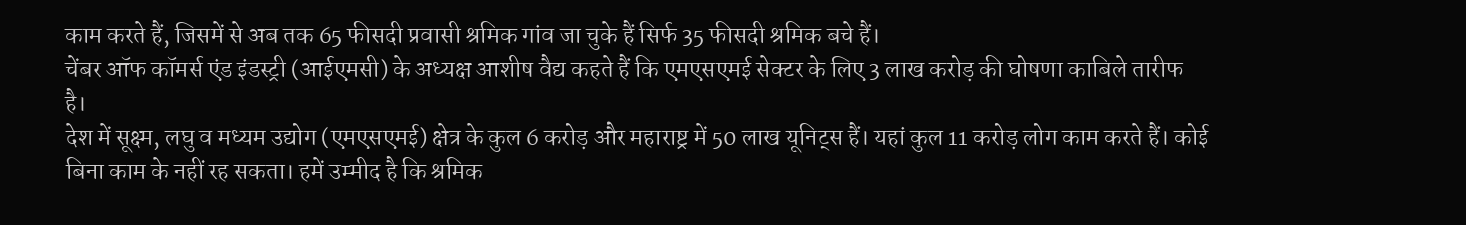काम करते हैं, जिसमें से अब तक 65 फीसदी प्रवासी श्रमिक गांव जा चुके हैं सिर्फ 35 फीसदी श्रमिक बचे हैं।
चेंबर ऑफ कॉमर्स एंड इंडस्ट्री (आईएमसी) के अध्यक्ष आशीष वैद्य कहते हैं कि एमएसएमई सेक्टर के लिए 3 लाख करोड़ की घोषणा काबिले तारीफ है।
देश में सूक्ष्म, लघु व मध्यम उद्योग (एमएसएमई) क्षेत्र के कुल 6 करोड़ और महाराष्ट्र में 50 लाख यूनिट्स हैं। यहां कुल 11 करोड़ लोग काम करते हैं। कोई बिना काम के नहीं रह सकता। हमें उम्मीद है कि श्रमिक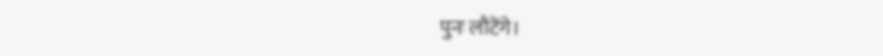पुनः लौटेंगे।